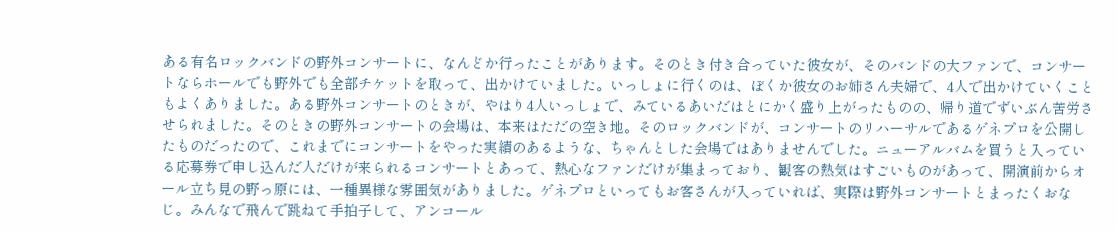ある有名ロックバンドの野外コンサートに、なんどか行ったことがあります。そのとき付き合っていた彼女が、そのバンドの大ファンで、コンサートならホールでも野外でも全部チケットを取って、出かけていました。いっしょに行くのは、ぼくか彼女のお姉さん夫婦で、4人で出かけていくこともよくありました。ある野外コンサートのときが、やはり4人いっしょで、みているあいだはとにかく盛り上がったものの、帰り道でずいぶん苦労させられました。そのときの野外コンサートの会場は、本来はただの空き地。そのロックバンドが、コンサートのリハーサルであるゲネプロを公開したものだったので、これまでにコンサートをやった実績のあるような、ちゃんとした会場ではありませんでした。ニューアルバムを買うと入っている応募券で申し込んだ人だけが来られるコンサートとあって、熱心なファンだけが集まっており、観客の熱気はすごいものがあって、開演前からオール立ち見の野っ原には、一種異様な雰囲気がありました。ゲネプロといってもお客さんが入っていれば、実際は野外コンサートとまったくおなじ。みんなで飛んで跳ねて手拍子して、アンコール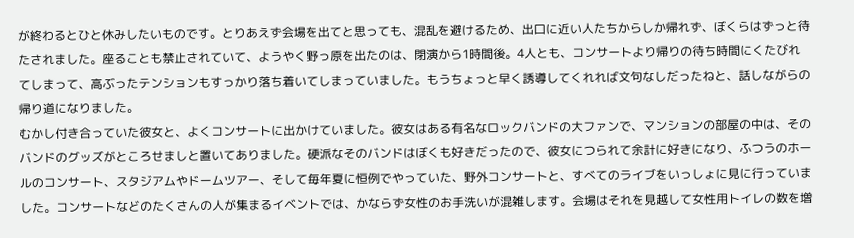が終わるとひと休みしたいものです。とりあえず会場を出てと思っても、混乱を避けるため、出口に近い人たちからしか帰れず、ぼくらはずっと待たされました。座ることも禁止されていて、ようやく野っ原を出たのは、閉演から1時間後。4人とも、コンサートより帰りの待ち時間にくたびれてしまって、高ぶったテンションもすっかり落ち着いてしまっていました。もうちょっと早く誘導してくれれば文句なしだったねと、話しながらの帰り道になりました。
むかし付き合っていた彼女と、よくコンサートに出かけていました。彼女はある有名なロックバンドの大ファンで、マンションの部屋の中は、そのバンドのグッズがところせましと置いてありました。硬派なそのバンドはぼくも好きだったので、彼女につられて余計に好きになり、ふつうのホールのコンサート、スタジアムやドームツアー、そして毎年夏に恒例でやっていた、野外コンサートと、すべてのライブをいっしょに見に行っていました。コンサートなどのたくさんの人が集まるイベントでは、かならず女性のお手洗いが混雑します。会場はそれを見越して女性用トイレの数を増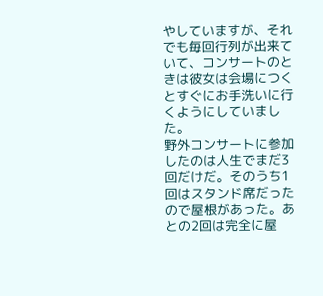やしていますが、それでも毎回行列が出来ていて、コンサートのときは彼女は会場につくとすぐにお手洗いに行くようにしていました。
野外コンサートに参加したのは人生でまだ3回だけだ。そのうち1回はスタンド席だったので屋根があった。あとの2回は完全に屋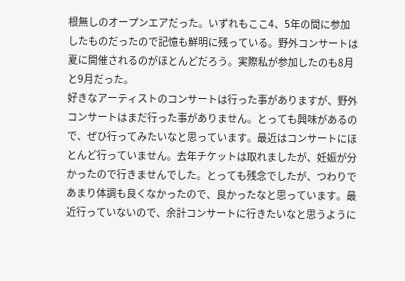根無しのオープンエアだった。いずれもここ4、5年の間に参加したものだったので記憶も鮮明に残っている。野外コンサートは夏に開催されるのがほとんどだろう。実際私が参加したのも8月と9月だった。
好きなアーティストのコンサートは行った事がありますが、野外コンサートはまだ行った事がありません。とっても興味があるので、ぜひ行ってみたいなと思っています。最近はコンサートにほとんど行っていません。去年チケットは取れましたが、妊娠が分かったので行きませんでした。とっても残念でしたが、つわりであまり体調も良くなかったので、良かったなと思っています。最近行っていないので、余計コンサートに行きたいなと思うように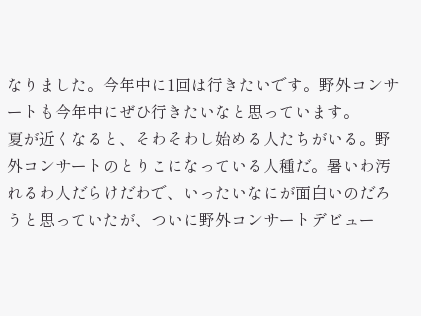なりました。今年中に1回は行きたいです。野外コンサートも今年中にぜひ行きたいなと思っています。
夏が近くなると、そわそわし始める人たちがいる。野外コンサートのとりこになっている人種だ。暑いわ汚れるわ人だらけだわで、いったいなにが面白いのだろうと思っていたが、ついに野外コンサートデビュー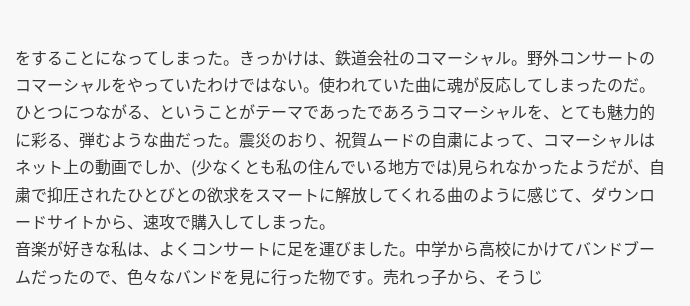をすることになってしまった。きっかけは、鉄道会社のコマーシャル。野外コンサートのコマーシャルをやっていたわけではない。使われていた曲に魂が反応してしまったのだ。ひとつにつながる、ということがテーマであったであろうコマーシャルを、とても魅力的に彩る、弾むような曲だった。震災のおり、祝賀ムードの自粛によって、コマーシャルはネット上の動画でしか、(少なくとも私の住んでいる地方では)見られなかったようだが、自粛で抑圧されたひとびとの欲求をスマートに解放してくれる曲のように感じて、ダウンロードサイトから、速攻で購入してしまった。
音楽が好きな私は、よくコンサートに足を運びました。中学から高校にかけてバンドブームだったので、色々なバンドを見に行った物です。売れっ子から、そうじ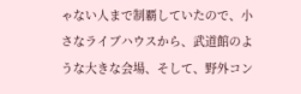ゃない人まで制覇していたので、小さなライブハウスから、武道館のような大きな会場、そして、野外コン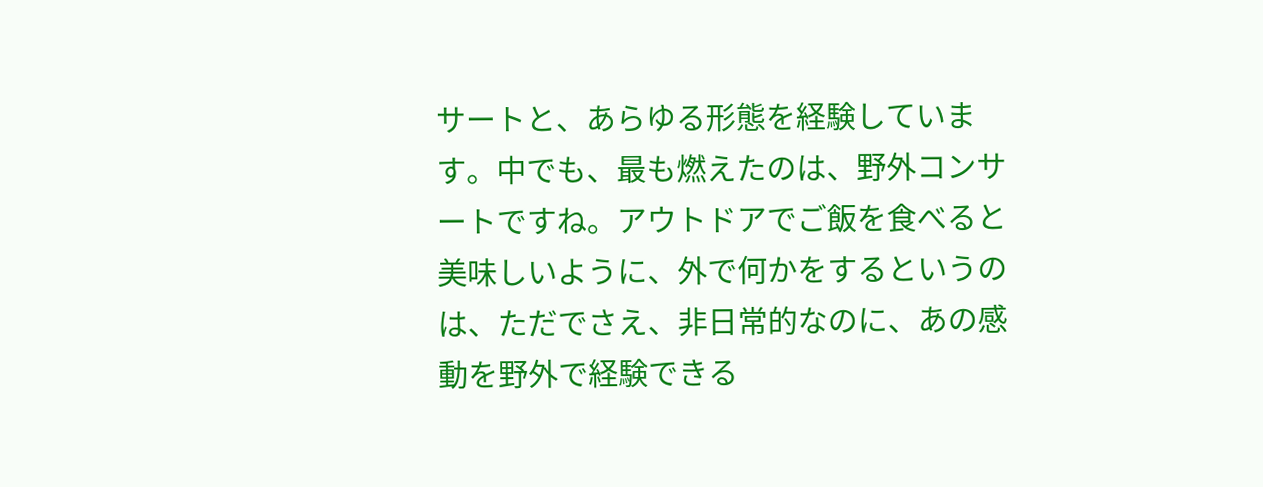サートと、あらゆる形態を経験しています。中でも、最も燃えたのは、野外コンサートですね。アウトドアでご飯を食べると美味しいように、外で何かをするというのは、ただでさえ、非日常的なのに、あの感動を野外で経験できる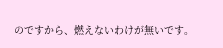のですから、燃えないわけが無いです。